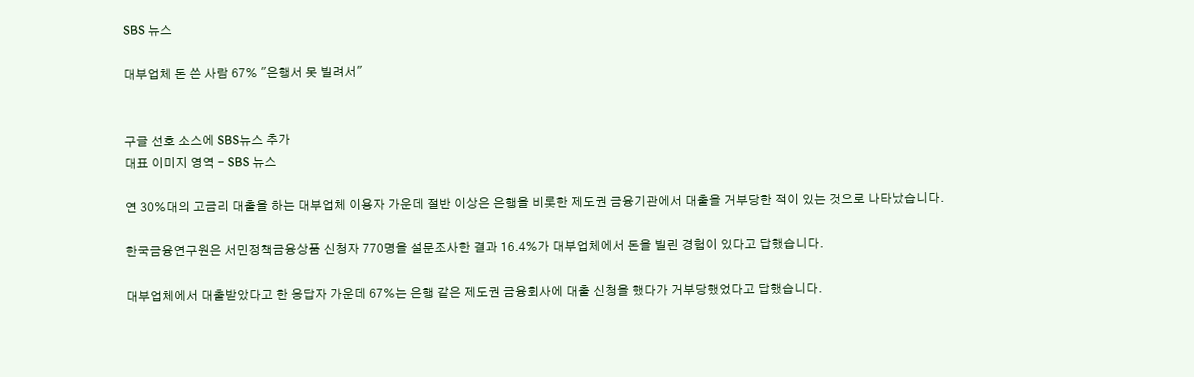SBS 뉴스

대부업체 돈 쓴 사람 67% "은행서 못 빌려서"


구글 선호 소스에 SBS뉴스 추가
대표 이미지 영역 - SBS 뉴스

연 30%대의 고금리 대출을 하는 대부업체 이용자 가운데 절반 이상은 은행을 비롯한 제도권 금융기관에서 대출을 거부당한 적이 있는 것으로 나타났습니다.

한국금융연구원은 서민정책금융상품 신청자 770명을 설문조사한 결과 16.4%가 대부업체에서 돈을 빌린 경험이 있다고 답했습니다.

대부업체에서 대출받았다고 한 응답자 가운데 67%는 은행 같은 제도권 금융회사에 대출 신청을 했다가 거부당했었다고 답했습니다.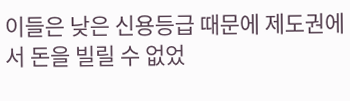이들은 낮은 신용등급 때문에 제도권에서 돈을 빌릴 수 없었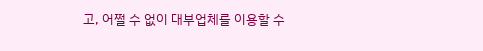고, 어쩔 수 없이 대부업체를 이용할 수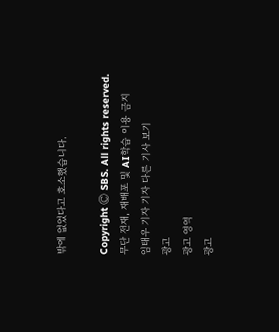밖에 없었다고 호소했습니다.

Copyright Ⓒ SBS. All rights reserved.
무단 전재, 재배포 및 AI학습 이용 금지
임태우 기자 기자 다른 기사 보기
광고
광고 영역
광고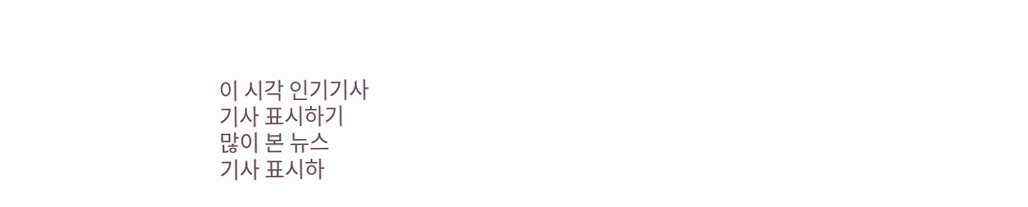이 시각 인기기사
기사 표시하기
많이 본 뉴스
기사 표시하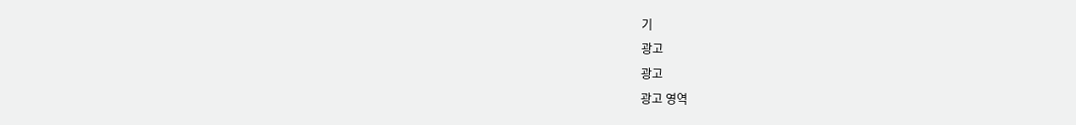기
광고
광고
광고 영역